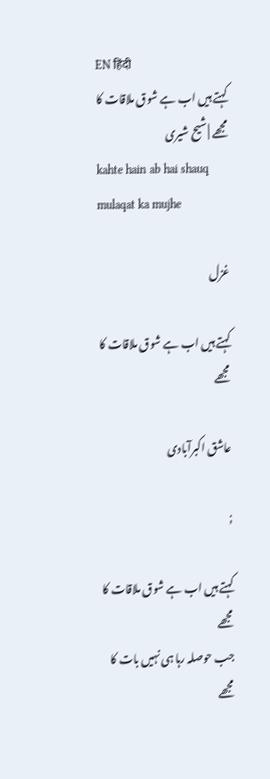EN हिंदी
کہتے ہیں اب ہے شوق ملاقات کا مجھے | شیح شیری
kahte hain ab hai shauq mulaqat ka mujhe

غزل

کہتے ہیں اب ہے شوق ملاقات کا مجھے

عاشق اکبرآبادی

;

کہتے ہیں اب ہے شوق ملاقات کا مجھے
جب حوصلہ رہا ہی نہیں بات کا مجھے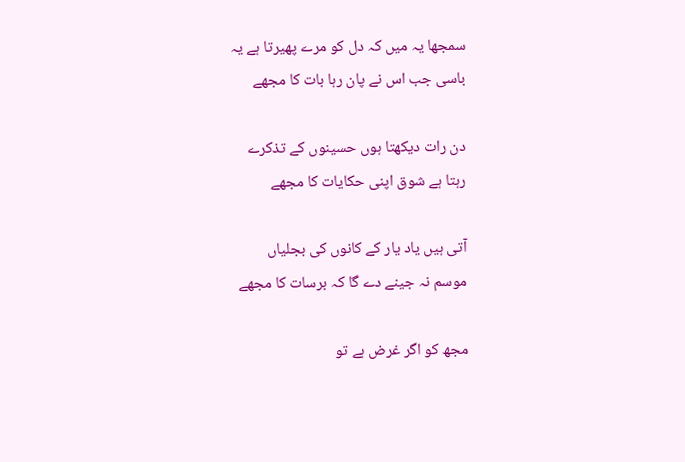سمجھا یہ میں کہ دل کو مرے پھیرتا ہے یہ
باسی جب اس نے پان رہا بات کا مجھے

دن رات دیکھتا ہوں حسینوں کے تذکرے
رہتا ہے شوق اپنی حکایات کا مجھے

آتی ہیں یاد یار کے کانوں کی بجلیاں
موسم نہ جینے دے گا کہ برسات کا مجھے

مجھ کو اگر غرض ہے تو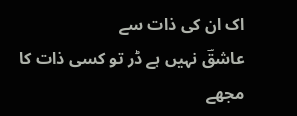اک ان کی ذات سے
عاشقؔ نہیں ہے ڈر تو کسی ذات کا مجھے